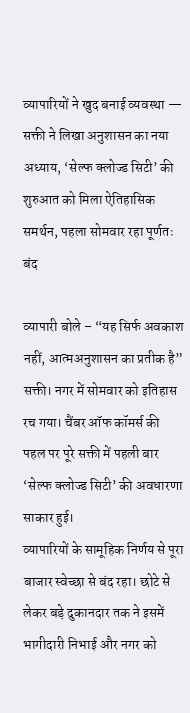व्यापारियों ने खुद बनाई व्यवस्था — सक्ती ने लिखा अनुशासन का नया अध्याय, ‘सेल्फ क्लोज्ड सिटी’ की शुरुआत को मिला ऐतिहासिक समर्थन, पहला सोमवार रहा पूर्णतः बंद

व्यापारी बोले – “यह सिर्फ अवकाश नहीं, आत्मअनुशासन का प्रतीक है”
सक्ती। नगर में सोमवार को इतिहास रच गया। चैंबर ऑफ कॉमर्स की पहल पर पूरे सक्ती में पहली बार ‘सेल्फ क्लोज्ड सिटी’ की अवधारणा साकार हुई।
व्यापारियों के सामूहिक निर्णय से पूरा बाजार स्वेच्छा से बंद रहा। छोटे से लेकर बड़े दुकानदार तक ने इसमें भागीदारी निभाई और नगर को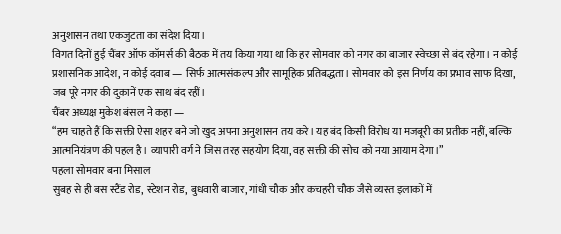अनुशासन तथा एकजुटता का संदेश दिया।
विगत दिनों हुई चैंबर ऑफ कॉमर्स की बैठक में तय किया गया था कि हर सोमवार को नगर का बाजार स्वेच्छा से बंद रहेगा। न कोई प्रशासनिक आदेश, न कोई दवाब — सिर्फ आत्मसंकल्प और सामूहिक प्रतिबद्धता। सोमवार को इस निर्णय का प्रभाव साफ दिखा, जब पूरे नगर की दुकानें एक साथ बंद रहीं।
चैंबर अध्यक्ष मुकेश बंसल ने कहा —
“हम चाहते हैं कि सक्ती ऐसा शहर बने जो खुद अपना अनुशासन तय करे। यह बंद किसी विरोध या मजबूरी का प्रतीक नहीं, बल्कि आत्मनियंत्रण की पहल है। व्यापारी वर्ग ने जिस तरह सहयोग दिया, वह सक्ती की सोच को नया आयाम देगा।”
पहला सोमवार बना मिसाल
सुबह से ही बस स्टैंड रोड, स्टेशन रोड, बुधवारी बाजार, गांधी चौक और कचहरी चौक जैसे व्यस्त इलाकों में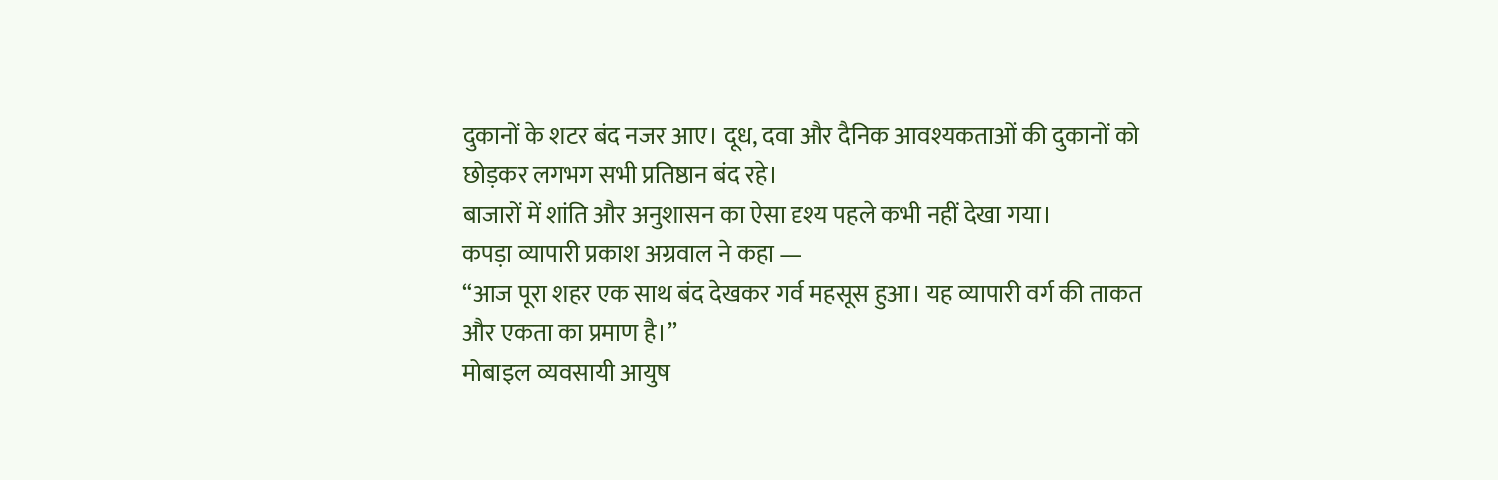दुकानों के शटर बंद नजर आए। दूध, दवा और दैनिक आवश्यकताओं की दुकानों को छोड़कर लगभग सभी प्रतिष्ठान बंद रहे।
बाजारों में शांति और अनुशासन का ऐसा दृश्य पहले कभी नहीं देखा गया।
कपड़ा व्यापारी प्रकाश अग्रवाल ने कहा —
“आज पूरा शहर एक साथ बंद देखकर गर्व महसूस हुआ। यह व्यापारी वर्ग की ताकत और एकता का प्रमाण है।”
मोबाइल व्यवसायी आयुष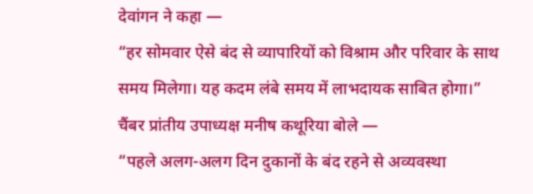देवांगन ने कहा —
“हर सोमवार ऐसे बंद से व्यापारियों को विश्राम और परिवार के साथ समय मिलेगा। यह कदम लंबे समय में लाभदायक साबित होगा।”
चैंबर प्रांतीय उपाध्यक्ष मनीष कथूरिया बोले —
“पहले अलग-अलग दिन दुकानों के बंद रहने से अव्यवस्था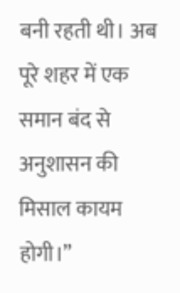बनी रहती थी। अब पूरे शहर में एक समान बंद से अनुशासन की मिसाल कायम होगी।”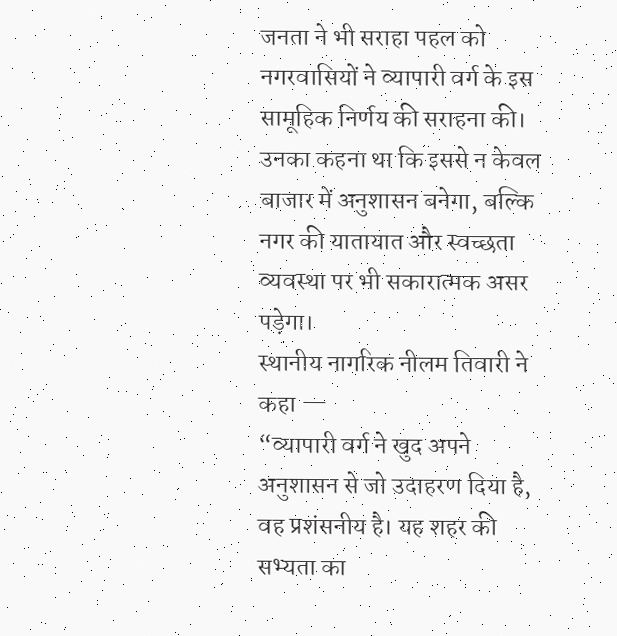जनता ने भी सराहा पहल को
नगरवासियों ने व्यापारी वर्ग के इस सामूहिक निर्णय की सराहना की। उनका कहना था कि इससे न केवल बाजार में अनुशासन बनेगा, बल्कि नगर की यातायात और स्वच्छता व्यवस्था पर भी सकारात्मक असर पड़ेगा।
स्थानीय नागरिक नीलम तिवारी ने कहा —
“व्यापारी वर्ग ने खुद अपने अनुशासन से जो उदाहरण दिया है, वह प्रशंसनीय है। यह शहर की सभ्यता का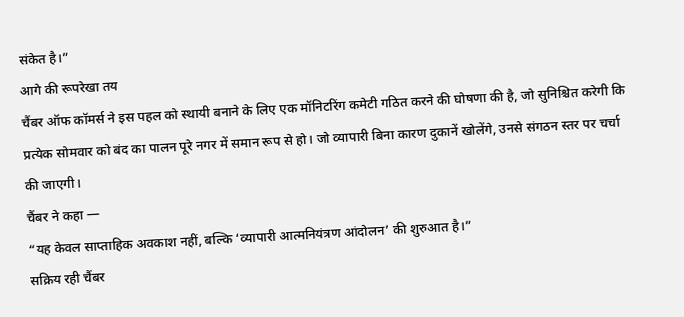संकेत है।”
आगे की रूपरेखा तय
चैंबर ऑफ कॉमर्स ने इस पहल को स्थायी बनाने के लिए एक मॉनिटरिंग कमेटी गठित करने की घोषणा की है, जो सुनिश्चित करेगी कि प्रत्येक सोमवार को बंद का पालन पूरे नगर में समान रूप से हो। जो व्यापारी बिना कारण दुकानें खोलेंगे, उनसे संगठन स्तर पर चर्चा की जाएगी।
चैंबर ने कहा —
“यह केवल साप्ताहिक अवकाश नहीं, बल्कि ‘व्यापारी आत्मनियंत्रण आंदोलन’ की शुरुआत है।”
सक्रिय रही चैंबर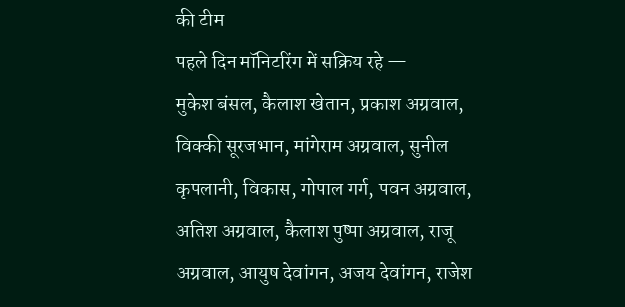की टीम
पहले दिन मॉनिटरिंग में सक्रिय रहे —
मुकेश बंसल, कैलाश खेतान, प्रकाश अग्रवाल, विक्की सूरजभान, मांगेराम अग्रवाल, सुनील कृपलानी, विकास, गोपाल गर्ग, पवन अग्रवाल, अतिश अग्रवाल, कैलाश पुष्पा अग्रवाल, राजू अग्रवाल, आयुष देवांगन, अजय देवांगन, राजेश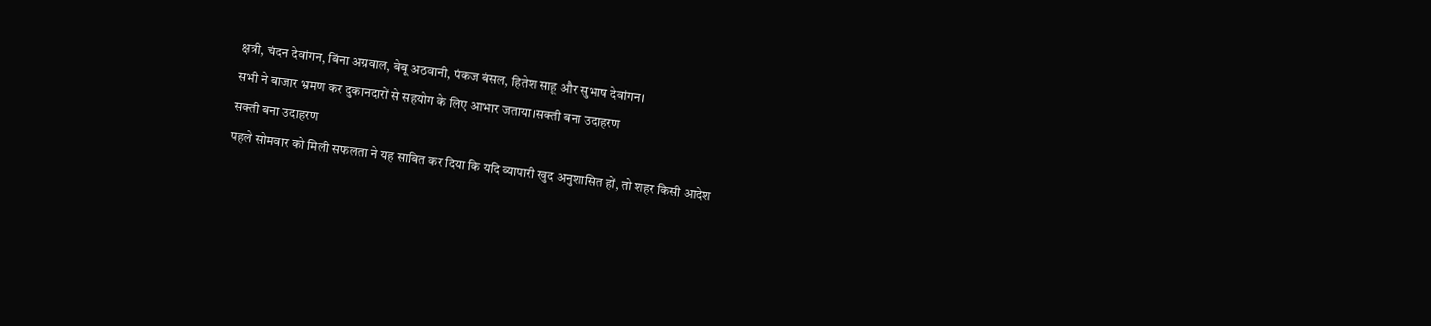क्षत्री, चंदन देवांगन, बिंना अग्रवाल, बेबू अठवानी, पंकज बंसल, हितेश साहू और सुभाष देवांगन।
सभी ने बाजार भ्रमण कर दुकानदारों से सहयोग के लिए आभार जताया।सक्ती बना उदाहरण
सक्ती बना उदाहरण
पहले सोमवार को मिली सफलता ने यह साबित कर दिया कि यदि व्यापारी खुद अनुशासित हों, तो शहर किसी आदेश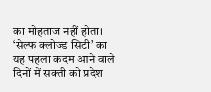का मोहताज नहीं होता। ‘सेल्फ क्लोज्ड सिटी’ का यह पहला कदम आने वाले दिनों में सक्ती को प्रदेश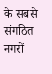के सबसे संगठित नगरों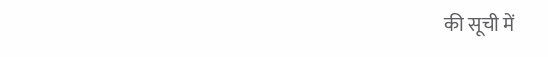की सूची में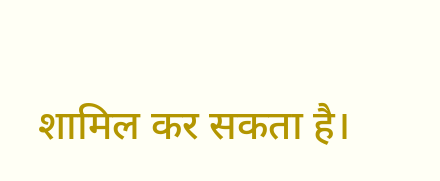शामिल कर सकता है।